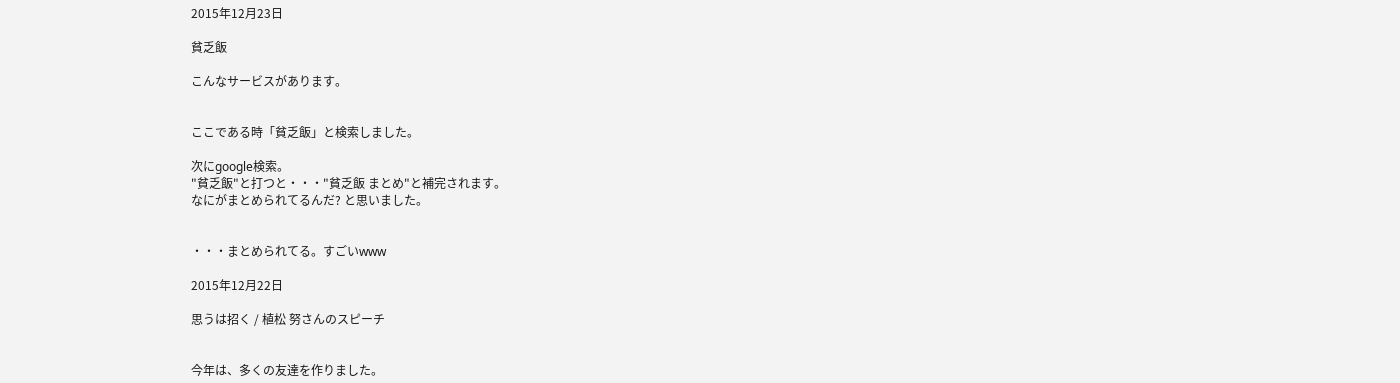2015年12月23日

貧乏飯

こんなサービスがあります。


ここである時「貧乏飯」と検索しました。

次にgoogle検索。
"貧乏飯"と打つと・・・"貧乏飯 まとめ"と補完されます。
なにがまとめられてるんだ? と思いました。


・・・まとめられてる。すごいwww

2015年12月22日

思うは招く / 植松 努さんのスピーチ


今年は、多くの友達を作りました。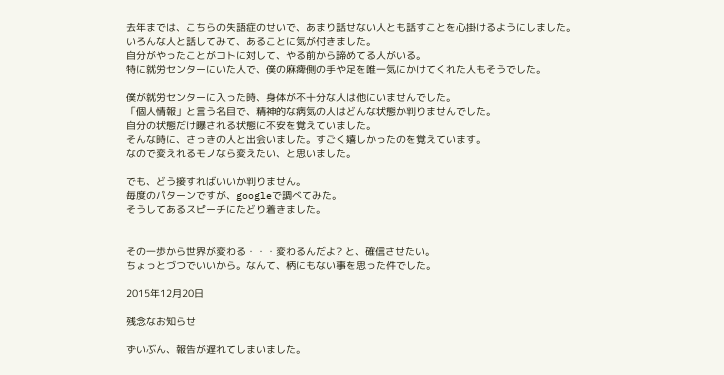去年までは、こちらの失語症のせいで、あまり話せない人とも話すことを心掛けるようにしました。
いろんな人と話してみて、あることに気が付きました。
自分がやったことがコトに対して、やる前から諦めてる人がいる。
特に就労センターにいた人で、僕の麻痺側の手や足を唯一気にかけてくれた人もそうでした。

僕が就労センターに入った時、身体が不十分な人は他にいませんでした。
「個人情報」と言う名目で、精神的な病気の人はどんな状態か判りませんでした。
自分の状態だけ曝される状態に不安を覚えていました。
そんな時に、さっきの人と出会いました。すごく嬉しかったのを覚えています。
なので変えれるモノなら変えたい、と思いました。

でも、どう接すればいいか判りません。
毎度のパターンですが、googleで調べてみた。
そうしてあるスピーチにたどり着きました。


その一歩から世界が変わる・・・変わるんだよ? と、確信させたい。
ちょっとづつでいいから。なんて、柄にもない事を思った件でした。

2015年12月20日

残念なお知らせ

ずいぶん、報告が遅れてしまいました。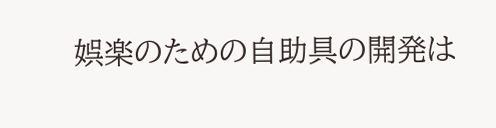娯楽のための自助具の開発は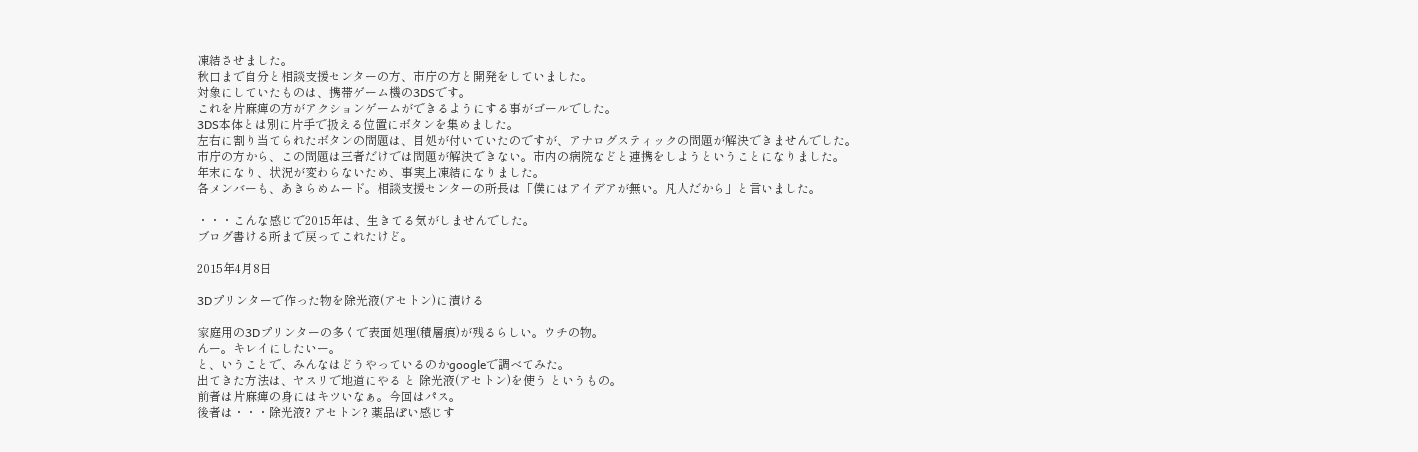凍結させました。
秋口まで自分と相談支援センターの方、市庁の方と開発をしていました。
対象にしていたものは、携帯ゲーム機の3DSです。
これを片麻痺の方がアクションゲームができるようにする事がゴールでした。
3DS本体とは別に片手で扱える位置にボタンを集めました。
左右に割り当てられたボタンの問題は、目処が付いていたのですが、アナログスティックの問題が解決できませんでした。
市庁の方から、この問題は三者だけでは問題が解決できない。市内の病院などと連携をしようということになりました。
年末になり、状況が変わらないため、事実上凍結になりました。
各メンバーも、あきらめムード。相談支援センターの所長は「僕にはアイデアが無い。凡人だから」と言いました。

・・・こんな感じで2015年は、生きてる気がしませんでした。
ブログ書ける所まで戻ってこれたけど。

2015年4月8日

3Dプリンターで作った物を除光液(アセトン)に漬ける

家庭用の3Dプリンターの多くで表面処理(積層痕)が残るらしい。ウチの物。
んー。キレイにしたいー。
と、いうことで、みんなはどうやっているのかgoogleで調べてみた。
出てきた方法は、ヤスリで地道にやる と 除光液(アセトン)を使う というもの。
前者は片麻痺の身にはキツいなぁ。今回はパス。
後者は・・・除光液? アセトン? 薬品ぽい感じす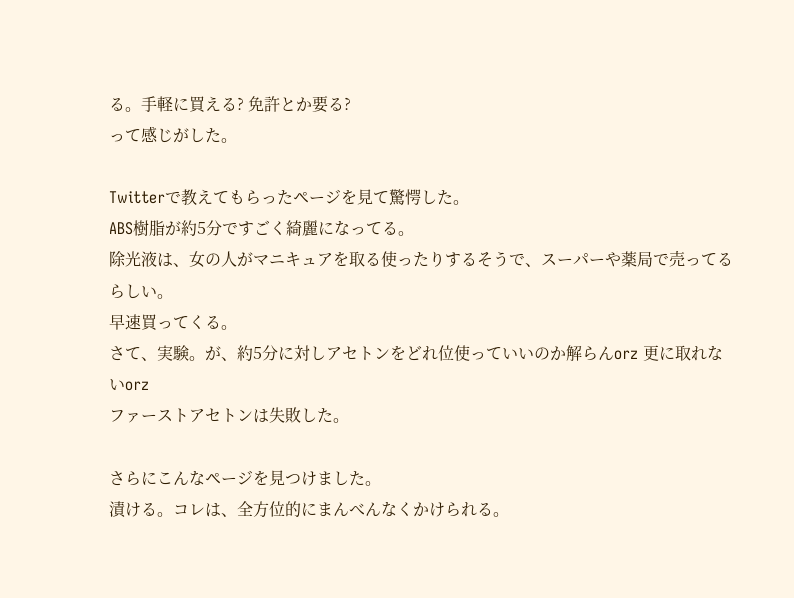る。手軽に買える? 免許とか要る?
って感じがした。

Twitterで教えてもらったページを見て驚愕した。
ABS樹脂が約5分ですごく綺麗になってる。
除光液は、女の人がマニキュアを取る使ったりするそうで、スーパーや薬局で売ってるらしい。
早速買ってくる。
さて、実験。が、約5分に対しアセトンをどれ位使っていいのか解らんorz 更に取れないorz
ファーストアセトンは失敗した。

さらにこんなページを見つけました。
漬ける。コレは、全方位的にまんべんなくかけられる。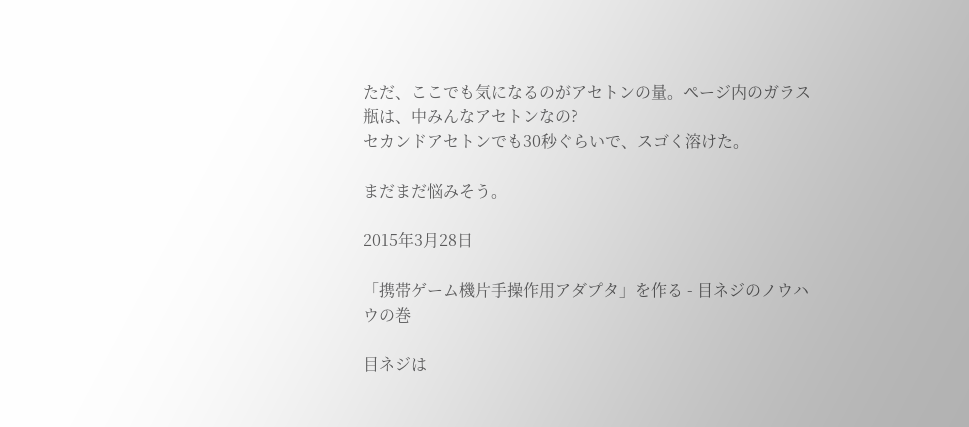ただ、ここでも気になるのがアセトンの量。ページ内のガラス瓶は、中みんなアセトンなの?
セカンドアセトンでも30秒ぐらいで、スゴく溶けた。

まだまだ悩みそう。

2015年3月28日

「携帯ゲーム機片手操作用アダプタ」を作る - 目ネジのノウハウの巻

目ネジは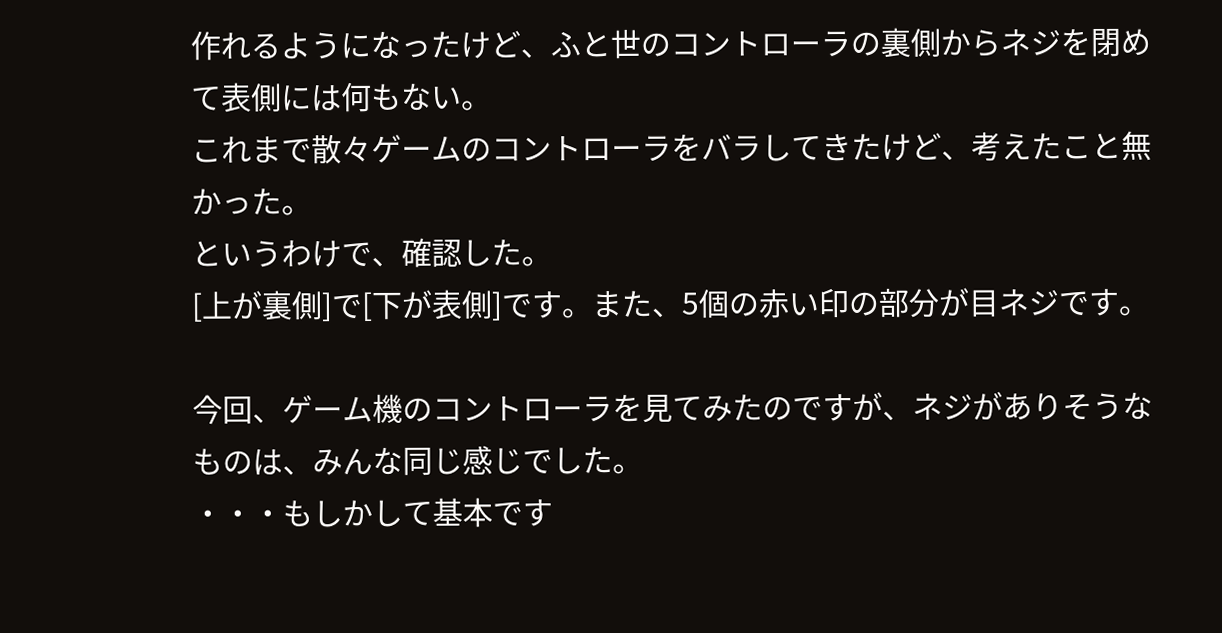作れるようになったけど、ふと世のコントローラの裏側からネジを閉めて表側には何もない。
これまで散々ゲームのコントローラをバラしてきたけど、考えたこと無かった。
というわけで、確認した。
[上が裏側]で[下が表側]です。また、5個の赤い印の部分が目ネジです。

今回、ゲーム機のコントローラを見てみたのですが、ネジがありそうなものは、みんな同じ感じでした。
・・・もしかして基本です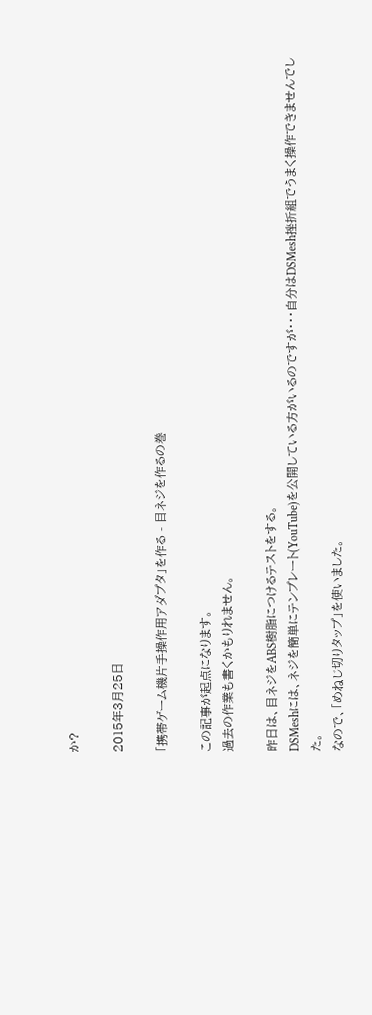か?

2015年3月25日

「携帯ゲーム機片手操作用アダプタ」を作る - 目ネジを作るの巻

この記事が起点になります。
過去の作業も書くかもりれません。

昨日は、目ネジをABS樹脂につけるテストをする。
DSMeshには、ネジを簡単にテンプレート(YouTube)を公開している方がいるのですが・・・自分はDSMesh挫折組でうまく操作できませんでした。
なので、「めねじ切りタップ」を使いました。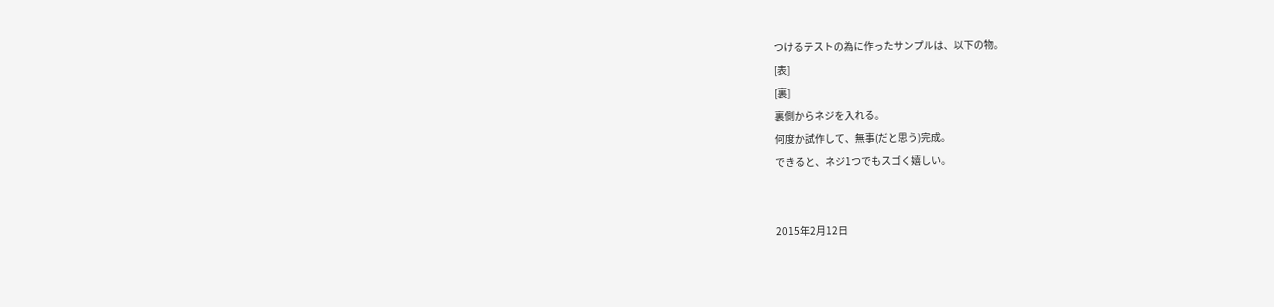つけるテストの為に作ったサンプルは、以下の物。
[表]
[裏]
裏側からネジを入れる。
何度か試作して、無事(だと思う)完成。
できると、ネジ1つでもスゴく嬉しい。


2015年2月12日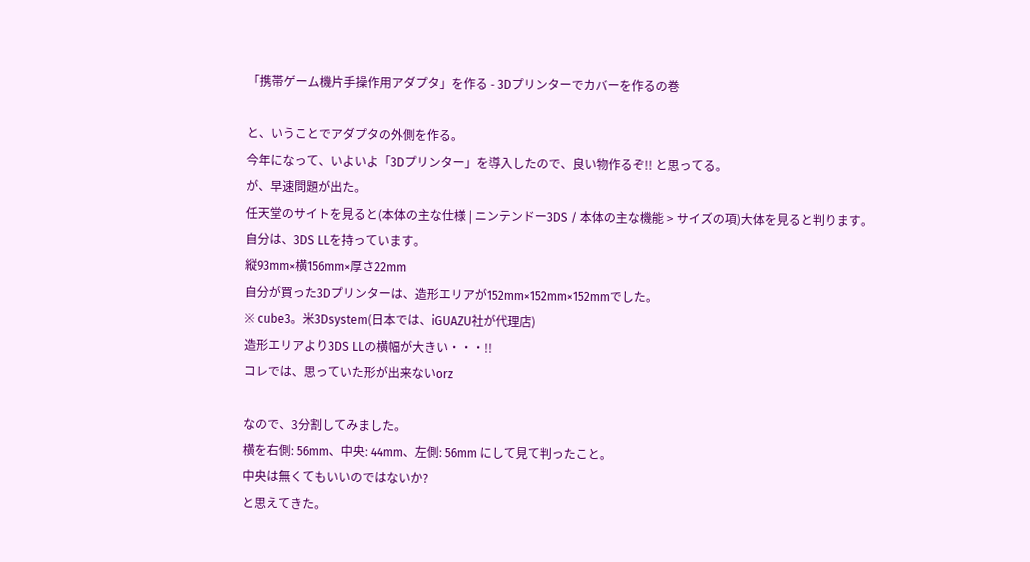「携帯ゲーム機片手操作用アダプタ」を作る - 3Dプリンターでカバーを作るの巻

と、いうことでアダプタの外側を作る。
今年になって、いよいよ「3Dプリンター」を導入したので、良い物作るぞ!! と思ってる。
が、早速問題が出た。
任天堂のサイトを見ると(本体の主な仕様 | ニンテンドー3DS / 本体の主な機能 > サイズの項)大体を見ると判ります。
自分は、3DS LLを持っています。
縦93mm×横156mm×厚さ22mm
自分が買った3Dプリンターは、造形エリアが152mm×152mm×152mmでした。
※ cube3。米3Dsystem(日本では、iGUAZU社が代理店)
造形エリアより3DS LLの横幅が大きい・・・!!
コレでは、思っていた形が出来ないorz

なので、3分割してみました。
横を右側: 56mm、中央: 44mm、左側: 56mm にして見て判ったこと。
中央は無くてもいいのではないか?
と思えてきた。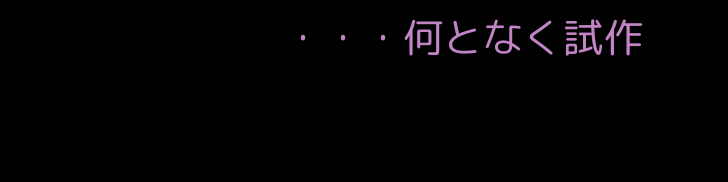・・・何となく試作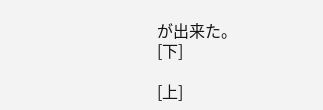が出来た。
[下]

[上]